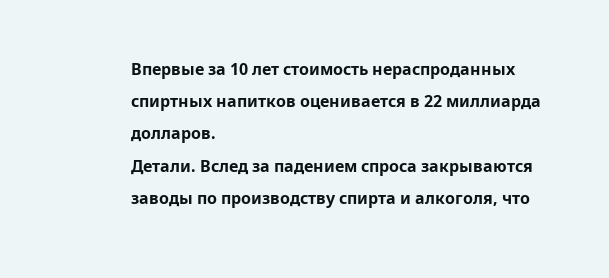Впервые за 10 лет стоимость нераспроданных спиртных напитков оценивается в 22 миллиарда долларов.
Детали. Вслед за падением спроса закрываются заводы по производству спирта и алкоголя, что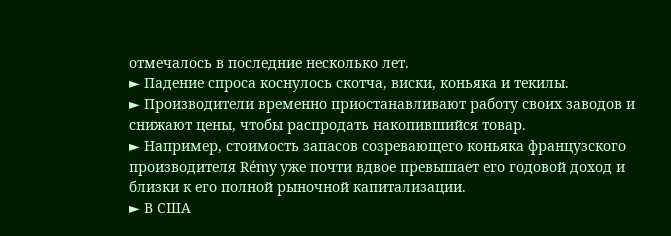отмечалось в последние несколько лет.
► Падение спроса коснулось скотча, виски, коньяка и текилы.
► Производители временно приостанавливают работу своих заводов и снижают цены, чтобы распродать накопившийся товар.
► Например, стоимость запасов созревающего коньяка французского производителя Rémy уже почти вдвое превышает его годовой доход и близки к его полной рыночной капитализации.
► В США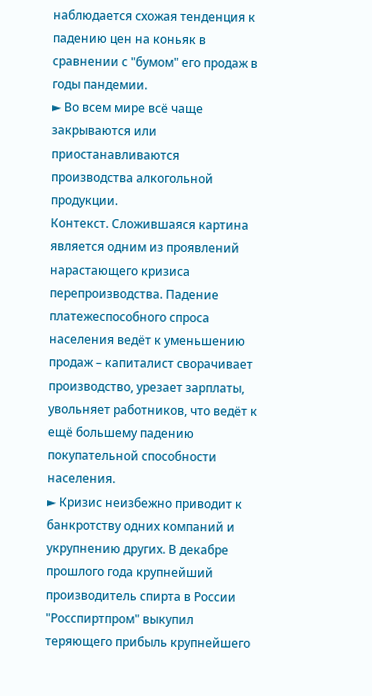наблюдается схожая тенденция к падению цен на коньяк в сравнении с "бумом" его продаж в годы пандемии.
► Во всем мире всё чаще закрываются или приостанавливаются производства алкогольной продукции.
Контекст. Сложившаяся картина является одним из проявлений нарастающего кризиса перепроизводства. Падение платежеспособного спроса населения ведёт к уменьшению продаж – капиталист сворачивает производство, урезает зарплаты, увольняет работников, что ведёт к ещё большему падению покупательной способности населения.
► Кризис неизбежно приводит к банкротству одних компаний и укрупнению других. В декабре прошлого года крупнейший производитель спирта в России "Росспиртпром" выкупил теряющего прибыль крупнейшего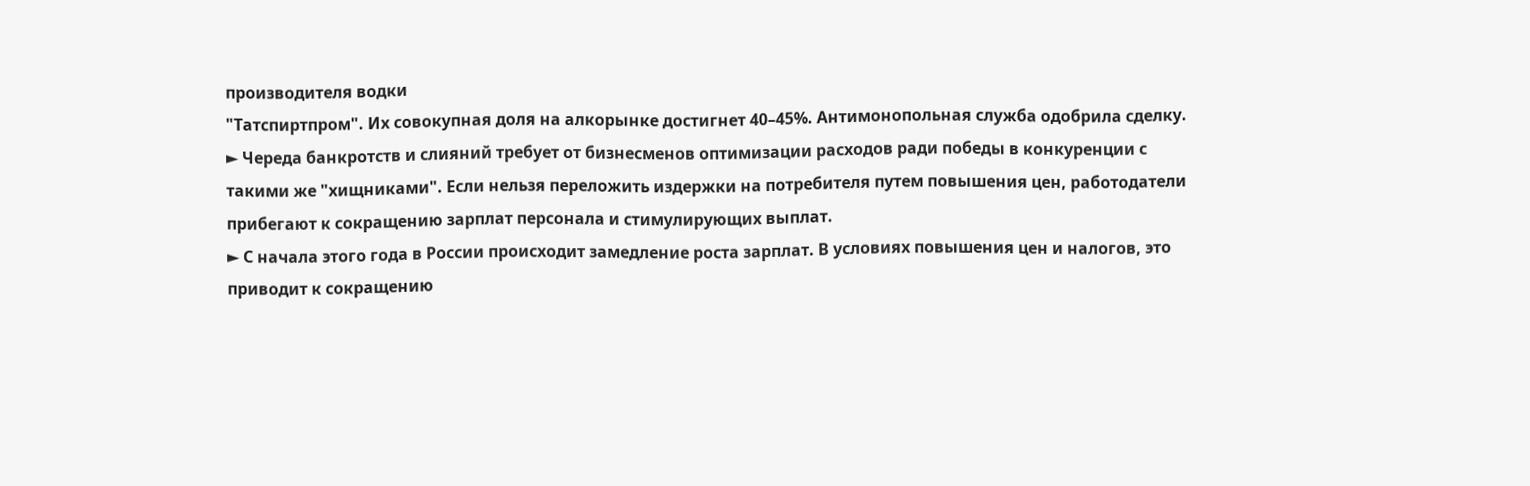производителя водки
"Татспиртпром". Их совокупная доля на алкорынке достигнет 40–45%. Антимонопольная служба одобрила сделку.
► Череда банкротств и слияний требует от бизнесменов оптимизации расходов ради победы в конкуренции с такими же "хищниками". Если нельзя переложить издержки на потребителя путем повышения цен, работодатели прибегают к сокращению зарплат персонала и стимулирующих выплат.
► С начала этого года в России происходит замедление роста зарплат. В условиях повышения цен и налогов, это приводит к сокращению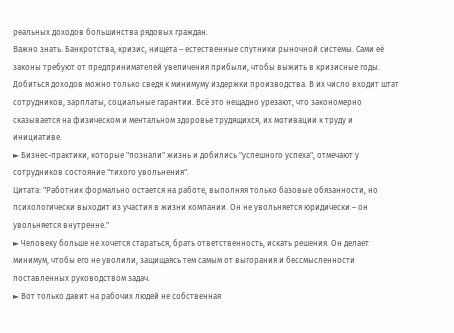реальных доходов большинства рядовых граждан.
Важно знать. Банкротства, кризис, нищета – естественные спутники рыночной системы. Сами её законы требуют от предпринимателей увеличения прибыли, чтобы выжить в кризисные годы. Добиться доходов можно только сведя к минимуму издержки производства. В их число входит штат сотрудников, зарплаты, социальные гарантии. Всё это нещадно урезают, что закономерно сказывается на физическом и ментальном здоровье трудящихся, их мотивации к труду и инициативе.
► Бизнес-практики, которые "познали" жизнь и добились "успешного успеха", отмечают у сотрудников состояние "тихого увольнения".
Цитата: "Работник формально остается на работе, выполняя только базовые обязанности, но психологически выходит из участия в жизни компании. Он не увольняется юридически – он увольняется внутренне."
► Человеку больше не хочется стараться, брать ответственность, искать решения. Он делает минимум, чтобы его не уволили, защищаясь тем самым от выгорания и бессмысленности поставленных руководством задач.
► Вот только давит на рабочих людей не собственная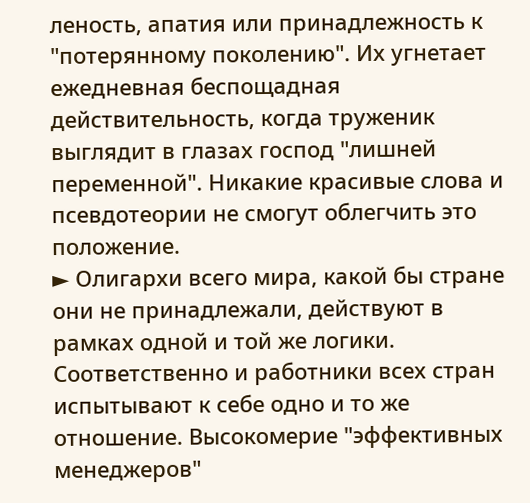леность, апатия или принадлежность к "потерянному поколению". Их угнетает ежедневная беспощадная действительность, когда труженик выглядит в глазах господ "лишней переменной". Никакие красивые слова и псевдотеории не смогут облегчить это положение.
► Олигархи всего мира, какой бы стране они не принадлежали, действуют в рамках одной и той же логики. Соответственно и работники всех стран испытывают к себе одно и то же отношение. Высокомерие "эффективных менеджеров"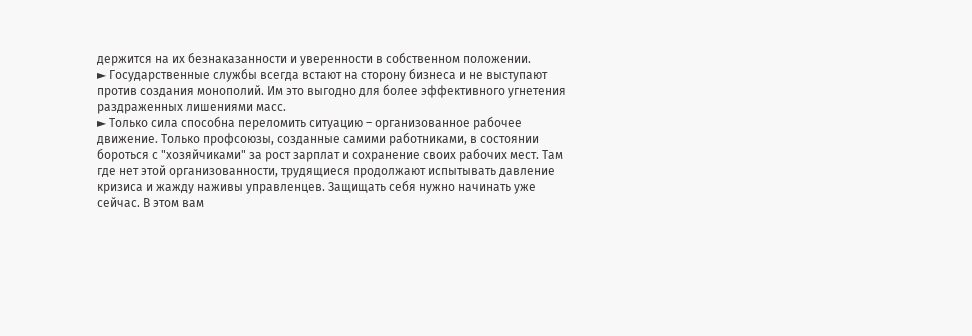держится на их безнаказанности и уверенности в собственном положении.
► Государственные службы всегда встают на сторону бизнеса и не выступают против создания монополий. Им это выгодно для более эффективного угнетения раздраженных лишениями масс.
► Только сила способна переломить ситуацию – организованное рабочее движение. Только профсоюзы, созданные самими работниками, в состоянии бороться с "хозяйчиками" за рост зарплат и сохранение своих рабочих мест. Там где нет этой организованности, трудящиеся продолжают испытывать давление кризиса и жажду наживы управленцев. Защищать себя нужно начинать уже сейчас. В этом вам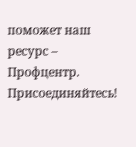поможет наш ресурс – Профцентр. Присоединяйтесь!